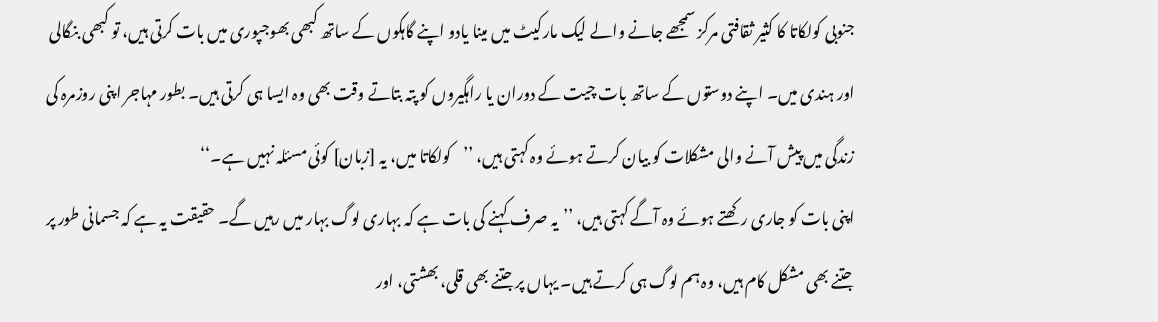جنوبی کولکاتا کا کثیر ثقافتی مرکز سمجھے جانے والے لیک مارکیٹ میں مینا یادو اپنے گاہکوں کے ساتھ کبھی بھوجپوری میں بات کرتی ہیں، تو کبھی بنگالی اور ہندی میں۔ اپنے دوستوں کے ساتھ بات چیت کے دوران یا راہگیروں کو پتہ بتاتے وقت بھی وہ ایسا ہی کرتی ہیں۔ بطور مہاجر اپنی روزمرہ کی زندگی میں پیش آنے والی مشکلات کو بیان کرتے ہوئے وہ کہتی ہیں، ’’کولکاتا میں، یہ [زبان] کوئی مسئلہ نہیں ہے۔‘‘
اپنی بات کو جاری رکھتے ہوئے وہ آگے کہتی ہیں، ’’یہ صرف کہنے کی بات ہے کہ بہاری لوگ بہار میں رہیں گے۔ حقیقت یہ ہے کہ جسمانی طور پر جتنے بھی مشکل کام ہیں، وہ ہم لوگ ہی کرتے ہیں۔ یہاں پر جتنے بھی قلی، بھشتی، اور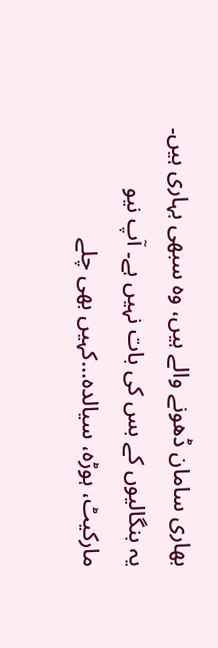بھاری سامان ڈھونے والے ہیں، وہ سبھی بہاری ہیں۔ یہ بنگالیوں کے بس کی بات نہیں ہے۔ آپ نیو مارکیٹ، ہوڑہ، سیالدہ…کہیں بھی چلے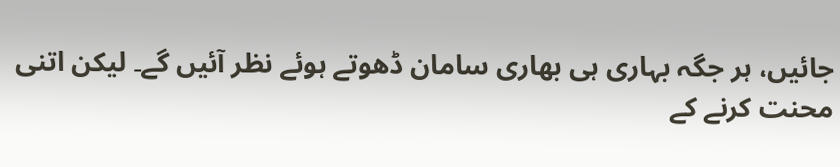جائیں، ہر جگہ بہاری ہی بھاری سامان ڈھوتے ہوئے نظر آئیں گے۔ لیکن اتنی محنت کرنے کے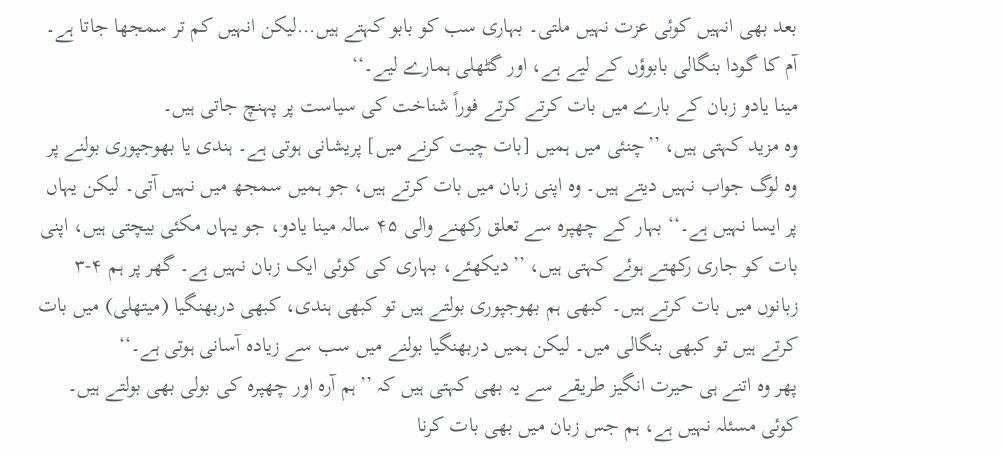بعد بھی انہیں کوئی عزت نہیں ملتی۔ بہاری سب کو بابو کہتے ہیں…لیکن انہیں کم تر سمجھا جاتا ہے۔ آم کا گودا بنگالی بابوؤں کے لیے ہے، اور گٹھلی ہمارے لیے۔‘‘
مینا یادو زبان کے بارے میں بات کرتے کرتے فوراً شناخت کی سیاست پر پہنچ جاتی ہیں۔
وہ مزید کہتی ہیں، ’’چنئی میں ہمیں [بات چیت کرنے میں] پریشانی ہوتی ہے۔ ہندی یا بھوجپوری بولنے پر وہ لوگ جواب نہیں دیتے ہیں۔ وہ اپنی زبان میں بات کرتے ہیں، جو ہمیں سمجھ میں نہیں آتی۔ لیکن یہاں پر ایسا نہیں ہے۔‘‘ بہار کے چھپرہ سے تعلق رکھنے والی ۴۵ سالہ مینا یادو، جو یہاں مکئی بیچتی ہیں، اپنی بات کو جاری رکھتے ہوئے کہتی ہیں، ’’دیکھئے، بہاری کی کوئی ایک زبان نہیں ہے۔ گھر پر ہم ۴-۳ زبانوں میں بات کرتے ہیں۔ کبھی ہم بھوجپوری بولتے ہیں تو کبھی ہندی، کبھی دربھنگیا (میتھلی) میں بات کرتے ہیں تو کبھی بنگالی میں۔ لیکن ہمیں دربھنگیا بولنے میں سب سے زیادہ آسانی ہوتی ہے۔‘‘
پھر وہ اتنے ہی حیرت انگیز طریقے سے یہ بھی کہتی ہیں کہ ’’ہم آرہ اور چھپرہ کی بولی بھی بولتے ہیں۔ کوئی مسئلہ نہیں ہے، ہم جس زبان میں بھی بات کرنا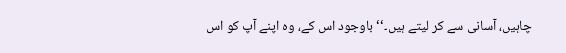چاہیں، آسانی سے کر لیتے ہیں۔‘‘ باوجود اس کے، وہ اپنے آپ کو اس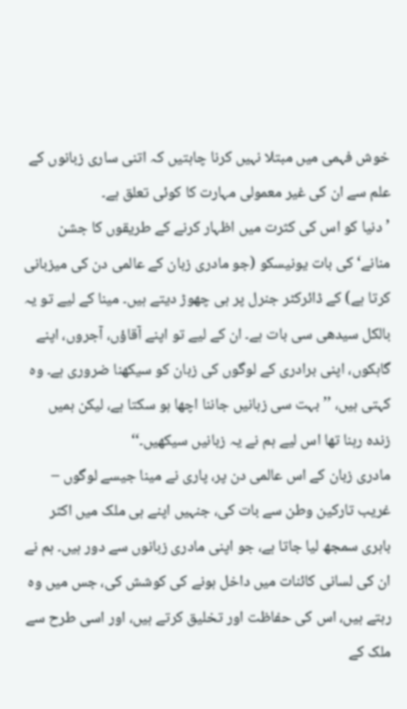خوش فہمی میں مبتلا نہیں کرنا چاہتیں کہ اتنی ساری زبانوں کے علم سے ان کی غیر معمولی مہارت کا کوئی تعلق ہے۔
’دنیا کو اس کی کثرت میں اظہار کرنے کے طریقوں کا جشن منانے‘ کی بات یونیسکو (جو مادری زبان کے عالمی دن کی میزبانی کرتا ہے) کے ڈائرکٹر جنرل پر ہی چھوڑ دیتے ہیں۔ مینا کے لیے تو یہ بالکل سیدھی سی بات ہے۔ ان کے لیے تو اپنے آقاؤں، آجروں، اپنے گاہکوں، اپنی برادری کے لوگوں کی زبان کو سیکھنا ضروری ہے۔ وہ کہتی ہیں، ’’بہت سی زبانیں جاننا اچھا ہو سکتا ہے، لیکن ہمیں زندہ رہنا تھا اس لیے ہم نے یہ زبانیں سیکھیں۔‘‘
مادری زبان کے اس عالمی دن پر، پاری نے مینا جیسے لوگوں – غریب تارکین وطن سے بات کی، جنہیں اپنے ہی ملک میں اکثر باہری سمجھ لیا جاتا ہے، جو اپنی مادری زبانوں سے دور ہیں۔ ہم نے ان کی لسانی کائنات میں داخل ہونے کی کوشش کی، جس میں وہ رہتے ہیں، اس کی حفاظت اور تخلیق کرتے ہیں، اور اسی طرح سے ملک کے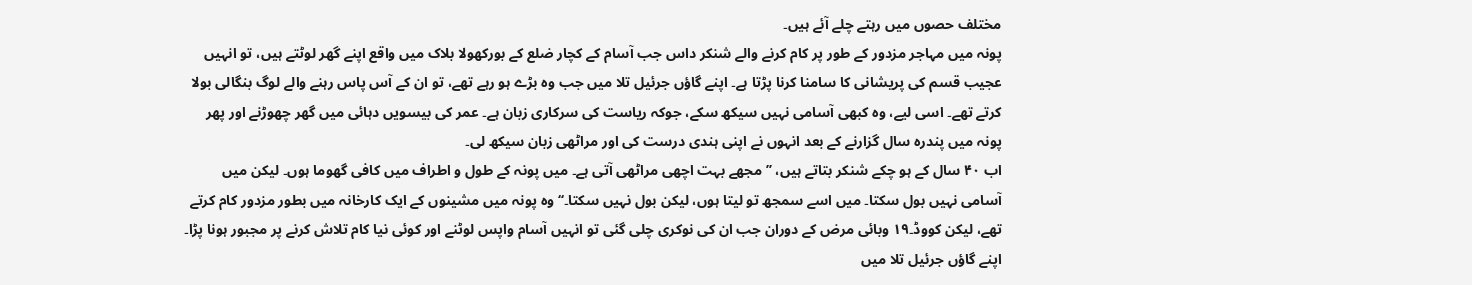مختلف حصوں میں رہتے چلے آئے ہیں۔
پونہ میں مہاجر مزدور کے طور پر کام کرنے والے شنکر داس جب آسام کے کچار ضلع کے بورکھولا بلاک میں واقع اپنے گھر لوٹتے ہیں، تو انہیں عجیب قسم کی پریشانی کا سامنا کرنا پڑتا ہے۔ اپنے گاؤں جرئیل تلا میں جب وہ بڑے ہو رہے تھے، تو ان کے آس پاس رہنے والے لوگ بنگالی بولا کرتے تھے۔ اسی لیے، وہ کبھی آسامی نہیں سیکھ سکے، جوکہ ریاست کی سرکاری زبان ہے۔ عمر کی بیسویں دہائی میں گھر چھوڑنے اور پھر پونہ میں پندرہ سال گزارنے کے بعد انہوں نے اپنی ہندی درست کی اور مراٹھی زبان سیکھ لی۔
اب ۴۰ سال کے ہو چکے شنکر بتاتے ہیں، ’’مجھے بہت اچھی مراٹھی آتی ہے۔ میں پونہ کے طول و اطراف میں کافی گھوما ہوں۔ لیکن میں آسامی نہیں بول سکتا۔ میں اسے سمجھ تو لیتا ہوں، لیکن بول نہیں سکتا۔‘‘ وہ پونہ میں مشینوں کے ایک کارخانہ میں بطور مزدور کام کرتے تھے، لیکن کووڈ۔۱۹ وبائی مرض کے دوران جب ان کی نوکری چلی گئی تو انہیں آسام واپس لوٹنے اور کوئی نیا کام تلاش کرنے پر مجبور ہونا پڑا۔ اپنے گاؤں جرئیل تلا میں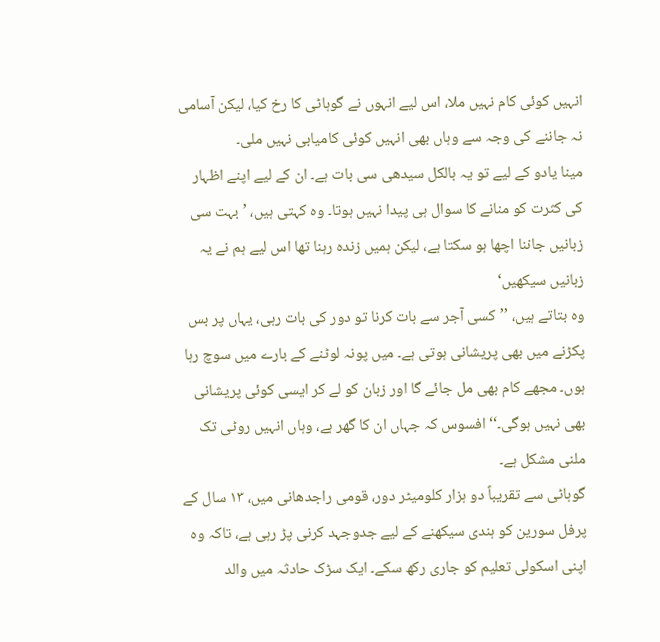انہیں کوئی کام نہیں ملا، اس لیے انہوں نے گوہاٹی کا رخ کیا، لیکن آسامی نہ جاننے کی وجہ سے وہاں بھی انہیں کوئی کامیابی نہیں ملی۔
مینا یادو کے لیے تو یہ بالکل سیدھی سی بات ہے۔ ان کے لیے اپنے اظہار کی کثرت کو منانے کا سوال ہی پیدا نہیں ہوتا۔ وہ کہتی ہیں، ’بہت سی زبانیں جاننا اچھا ہو سکتا ہے، لیکن ہمیں زندہ رہنا تھا اس لیے ہم نے یہ زبانیں سیکھیں‘
وہ بتاتے ہیں، ’’کسی آجر سے بات کرنا تو دور کی بات رہی، یہاں پر بس پکڑنے میں بھی پریشانی ہوتی ہے۔ میں پونہ لوٹنے کے بارے میں سوچ رہا ہوں۔ مجھے کام بھی مل جائے گا اور زبان کو لے کر ایسی کوئی پریشانی بھی نہیں ہوگی۔‘‘ افسوس کہ جہاں ان کا گھر ہے، وہاں انہیں روٹی تک ملنی مشکل ہے۔
گوہاٹی سے تقریباً دو ہزار کلومیٹر دور، قومی راجدھانی میں، ۱۳ سال کے پرفل سورین کو ہندی سیکھنے کے لیے جدوجہد کرنی پڑ رہی ہے، تاکہ وہ اپنی اسکولی تعلیم کو جاری رکھ سکے۔ ایک سڑک حادثہ میں والد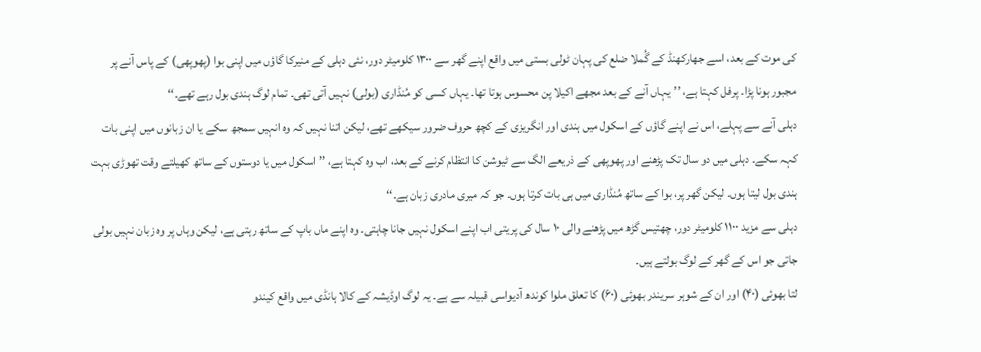کی موت کے بعد، اسے جھارکھنڈ کے گُملا ضلع کی پہان ٹولی بستی میں واقع اپنے گھر سے ۱۳۰۰ کلومیٹر دور، نئی دہلی کے منیرکا گاؤں میں اپنی بوا (پھوپھی) کے پاس آنے پر مجبور ہونا پڑا۔ پرفل کہتا ہے، ’’یہاں آنے کے بعد مجھے اکیلا پن محسوس ہوتا تھا۔ یہاں کسی کو مُنڈاری (بولی) نہیں آتی تھی۔ تمام لوگ ہندی بول رہے تھے۔‘‘
دہلی آنے سے پہلے، اس نے اپنے گاؤں کے اسکول میں ہندی اور انگریزی کے کچھ حروف ضرور سیکھے تھے، لیکن اتنا نہیں کہ وہ انہیں سمجھ سکے یا ان زبانوں میں اپنی بات کہہ سکے۔ دہلی میں دو سال تک پڑھنے اور پھوپھی کے ذریعے الگ سے ٹیوشن کا انتظام کرنے کے بعد، اب وہ کہتا ہے، ’’اسکول میں یا دوستوں کے ساتھ کھیلتے وقت تھوڑی بہت ہندی بول لیتا ہوں۔ لیکن گھر پر، بوا کے ساتھ مُنڈاری میں ہی بات کرتا ہوں۔ جو کہ میری مادری زبان ہے۔‘‘
دہلی سے مزید ۱۱۰۰ کلومیٹر دور، چھتیس گڑھ میں پڑھنے والی ۱۰ سال کی پریتی اب اپنے اسکول نہیں جانا چاہتی۔ وہ اپنے ماں باپ کے ساتھ رہتی ہے، لیکن وہاں پر وہ زبان نہیں بولی جاتی جو اس کے گھر کے لوگ بولتے ہیں۔
لتا بھوئی (۴۰) اور ان کے شوہر سریندر بھوئی (۶۰) کا تعلق ملوا کوندھ آدیواسی قبیلہ سے ہے۔ یہ لوگ اوڈیشہ کے کالا ہانڈی میں واقع کیندو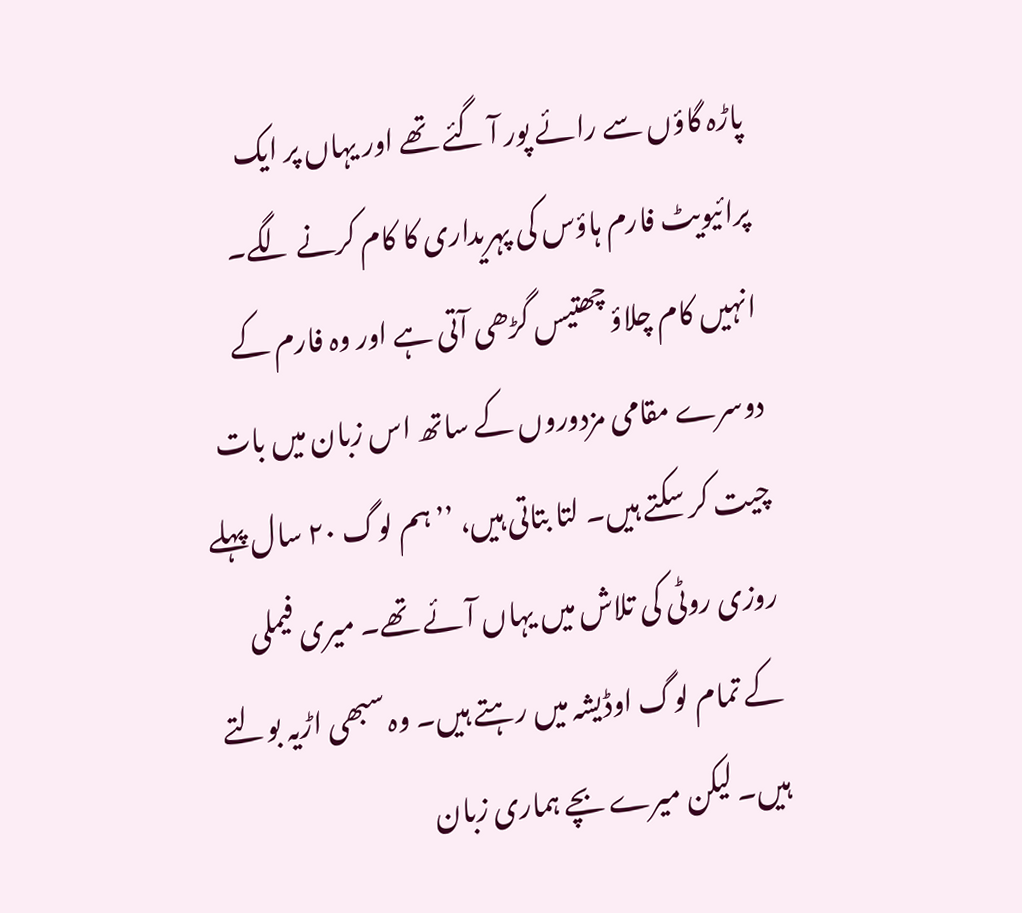پاڑہ گاؤں سے رائے پور آ گئے تھے اور یہاں پر ایک پرائیویٹ فارم ہاؤس کی پہریداری کا کام کرنے لگے۔ انہیں کام چلاؤ چھتیس گڑھی آتی ہے اور وہ فارم کے دوسرے مقامی مزدوروں کے ساتھ اس زبان میں بات چیت کر سکتے ہیں۔ لتا بتاتی ہیں، ’’ہم لوگ ۲۰ سال پہلے روزی روٹی کی تلاش میں یہاں آئے تھے۔ میری فیملی کے تمام لوگ اوڈیشہ میں رہتے ہیں۔ وہ سبھی اڑیہ بولتے ہیں۔ لیکن میرے بچے ہماری زبان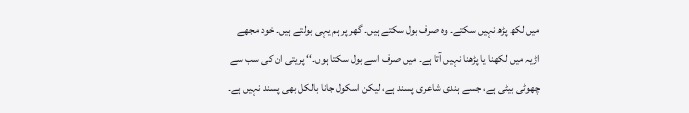میں لکھ پڑھ نہیں سکتے۔ وہ صرف بول سکتے ہیں۔ گھر پر ہم یہی بولتے ہیں۔ خود مجھے اڑیہ میں لکھنا یا پڑھنا نہیں آتا ہے۔ میں صرف اسے بول سکتا ہوں۔‘‘ پریتی ان کی سب سے چھوٹی بیٹی ہے، جسے ہندی شاعری پسند ہے، لیکن اسکول جانا بالکل بھی پسند نہیں ہے۔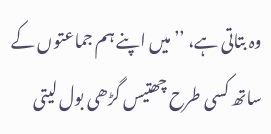وہ بتاتی ہے، ’’میں اپنے ہم جماعتوں کے ساتھ کسی طرح چھتیس گڑھی بول لیتی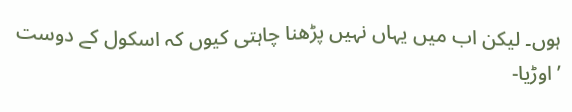ہوں۔ لیکن اب میں یہاں نہیں پڑھنا چاہتی کیوں کہ اسکول کے دوست ’اوڑیا-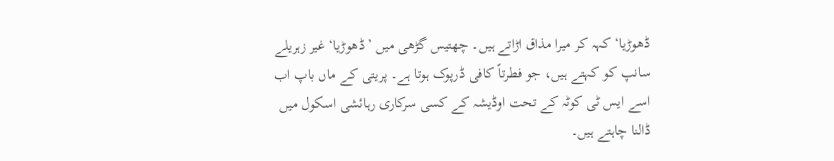ڈھوڑیا‘ کہہ کر میرا مذاق اڑاتے ہیں۔ چھتیس گڑھی میں ’ڈھوڑیا‘ غیر زہریلے سانپ کو کہتے ہیں، جو فطرتاً کافی ڈرپوک ہوتا ہے۔ پریتی کے ماں باپ اب اسے ایس ٹی کوٹہ کے تحت اوڈیشہ کے کسی سرکاری رہائشی اسکول میں ڈالنا چاہتے ہیں۔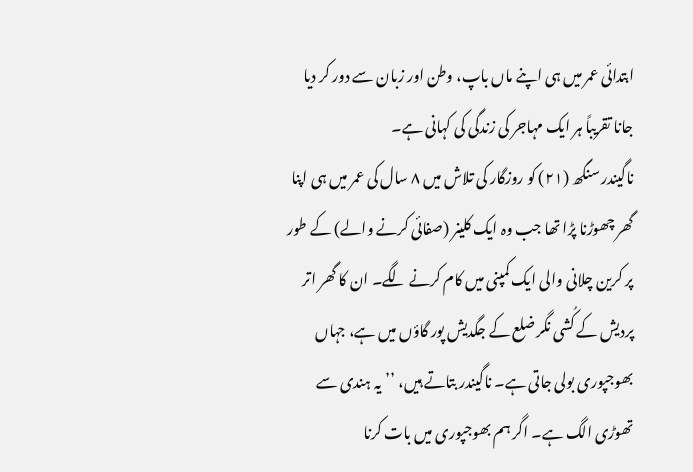ابتدائی عمر میں ہی اپنے ماں باپ، وطن اور زبان سے دور کر دیا جانا تقریباً ہر ایک مہاجر کی زندگی کی کہانی ہے۔
ناگیندر سنگھ (۲۱) کو روزگار کی تلاش میں ۸ سال کی عمر میں ہی اپنا گھر چھوڑنا پڑا تھا جب وہ ایک کلینر (صفائی کرنے والے) کے طور پر کرین چلانی والی ایک کمپنی میں کام کرنے لگے۔ ان کا گھر اتر پردیش کے کُشی نگر ضلع کے جگدیش پور گاؤں میں ہے، جہاں بھوجپوری بولی جاتی ہے۔ ناگیندر بتاتے ہیں، ’’یہ ہندی سے تھوڑی الگ ہے۔ اگر ہم بھوجپوری میں بات کرنا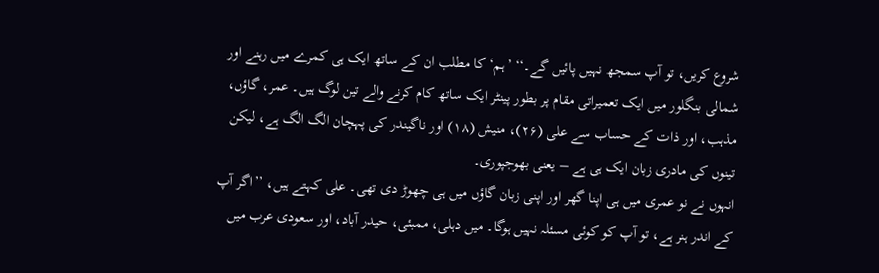شروع کریں، تو آپ سمجھ نہیں پائیں گے۔‘‘ ’ہم‘ کا مطلب ان کے ساتھ ایک ہی کمرے میں رہنے اور شمالی بنگلور میں ایک تعمیراتی مقام پر بطور پینٹر ایک ساتھ کام کرنے والے تین لوگ ہیں۔ عمر، گاؤں، مذہب، اور ذات کے حساب سے علی (۲۶)، منیش (۱۸) اور ناگیندر کی پہچان الگ الگ ہے، لیکن تینوں کی مادری زبان ایک ہی ہے – یعنی بھوجپوری۔
انہوں نے نو عمری میں ہی اپنا گھر اور اپنی زبان گاؤں میں ہی چھوڑ دی تھی۔ علی کہتے ہیں، ’’اگر آپ کے اندر ہنر ہے، تو آپ کو کوئی مسئلہ نہیں ہوگا۔ میں دہلی، ممبئی، حیدر آباد، اور سعودی عرب میں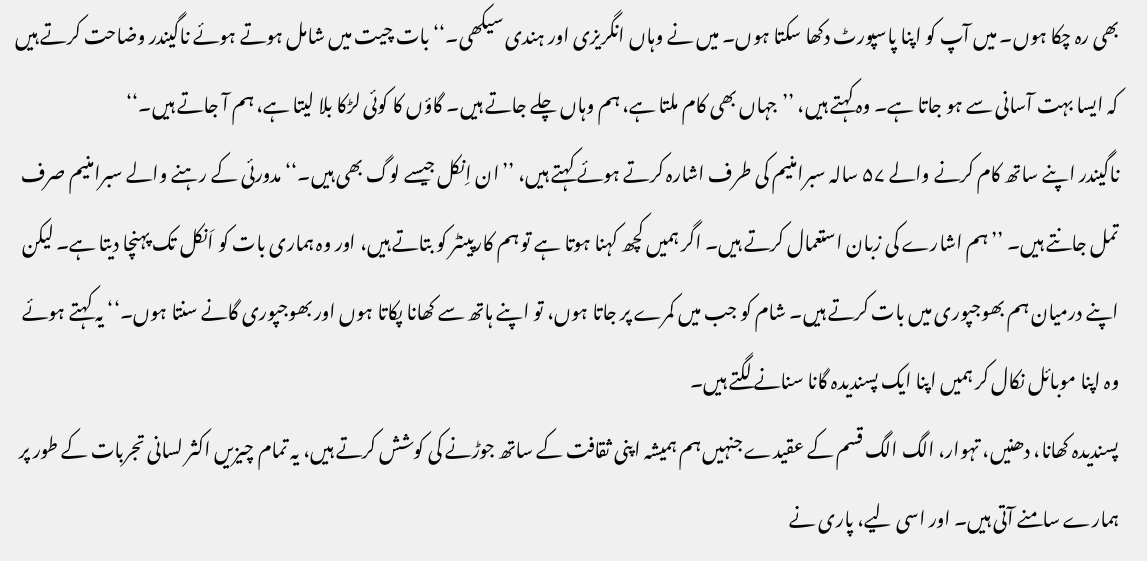بھی رہ چکا ہوں۔ میں آپ کو اپنا پاسپورٹ دکھا سکتا ہوں۔ میں نے وہاں انگریزی اور ہندی سیکھی۔‘‘ بات چیت میں شامل ہوتے ہوئے ناگیندر وضاحت کرتے ہیں کہ ایسا بہت آسانی سے ہو جاتا ہے۔ وہ کہتے ہیں، ’’جہاں بھی کام ملتا ہے، ہم وہاں چلے جاتے ہیں۔ گاؤں کا کوئی لڑکا بلا لیتا ہے، ہم آ جاتے ہیں۔‘‘
ناگیندر اپنے ساتھ کام کرنے والے ۵۷ سالہ سبرامنیم کی طرف اشارہ کرتے ہوئے کہتے ہیں، ’’ان اِنکل جیسے لوگ بھی ہیں۔‘‘ مدورئی کے رہنے والے سبرامنیم صرف تمل جانتے ہیں۔ ’’ہم اشارے کی زبان استعمال کرتے ہیں۔ اگر ہمیں کچھ کہنا ہوتا ہے تو ہم کارپینٹر کو بتاتے ہیں، اور وہ ہماری بات کو اَنکل تک پہنچا دیتا ہے۔ لیکن اپنے درمیان ہم بھوجپوری میں بات کرتے ہیں۔ شام کو جب میں کمرے پر جاتا ہوں، تو اپنے ہاتھ سے کھانا پکاتا ہوں اور بھوجپوری گانے سنتا ہوں۔‘‘ یہ کہتے ہوئے وہ اپنا موبائل نکال کر ہمیں اپنا ایک پسندیدہ گانا سنانے لگتے ہیں۔
پسندیدہ کھانا، دھنیں، تہوار، الگ الگ قسم کے عقیدے جنہیں ہم ہمیشہ اپنی ثقافت کے ساتھ جوڑنے کی کوشش کرتے ہیں، یہ تمام چیزیں اکثر لسانی تجربات کے طور پر ہمارے سامنے آتی ہیں۔ اور اسی لیے، پاری نے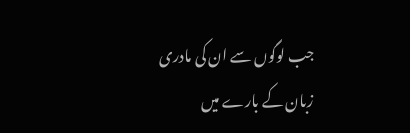جب لوگوں سے ان کی مادری زبان کے بارے میں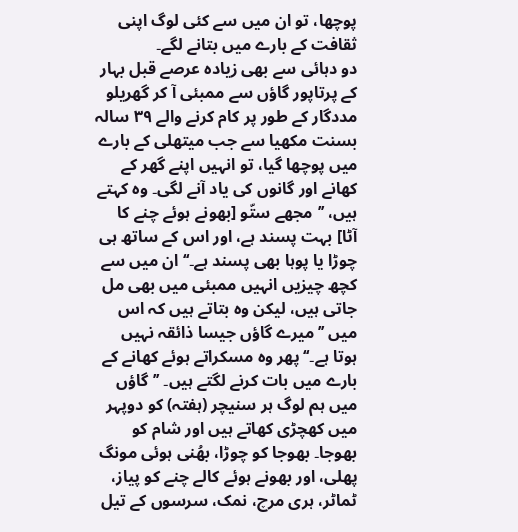پوچھا، تو ان میں سے کئی لوگ اپنی ثقافت کے بارے میں بتانے لگے۔
دو دہائی سے بھی زیادہ عرصے قبل بہار کے پرتاپور گاؤں سے ممبئی آ کر گھریلو مددگار کے طور پر کام کرنے والے ۳۹ سالہ بسنت مکھیا سے جب میتھلی کے بارے میں پوچھا گیا، تو انہیں اپنے گھر کے کھانے اور گانوں کی یاد آنے لگی۔ وہ کہتے ہیں، ’’مجھے ستّو [بھونے ہوئے چنے کا آٹا] بہت پسند ہے، اور اس کے ساتھ ہی چوڑا یا پوہا بھی پسند ہے۔‘‘ ان میں سے کچھ چیزیں انہیں ممبئی میں بھی مل جاتی ہیں، لیکن وہ بتاتے ہیں کہ اس میں ’’میرے گاؤں جیسا ذائقہ نہیں ہوتا ہے۔‘‘ پھر وہ مسکراتے ہوئے کھانے کے بارے میں بات کرنے لگتے ہیں۔ ’’گاؤں میں ہم لوگ ہر سنیچر (ہفتہ) کو دوپہر میں کھچڑی کھاتے ہیں اور شام کو بھوجا۔ بھوجا کو چوڑا، بھُنی ہوئی مونگ پھلی، اور بھونے ہوئے کالے چنے کو پیاز، ٹماٹر، ہری مرچ، نمک، سرسوں کے تیل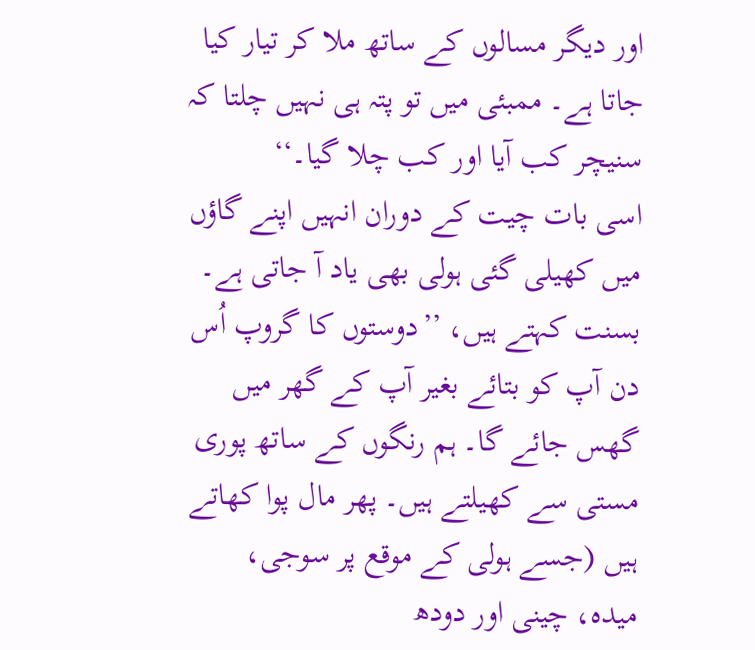اور دیگر مسالوں کے ساتھ ملا کر تیار کیا جاتا ہے۔ ممبئی میں تو پتہ ہی نہیں چلتا کہ سنیچر کب آیا اور کب چلا گیا۔‘‘
اسی بات چیت کے دوران انہیں اپنے گاؤں میں کھیلی گئی ہولی بھی یاد آ جاتی ہے۔ بسنت کہتے ہیں، ’’دوستوں کا گروپ اُس دن آپ کو بتائے بغیر آپ کے گھر میں گھس جائے گا۔ ہم رنگوں کے ساتھ پوری مستی سے کھیلتے ہیں۔ پھر مال پوا کھاتے ہیں (جسے ہولی کے موقع پر سوجی، میدہ، چینی اور دودھ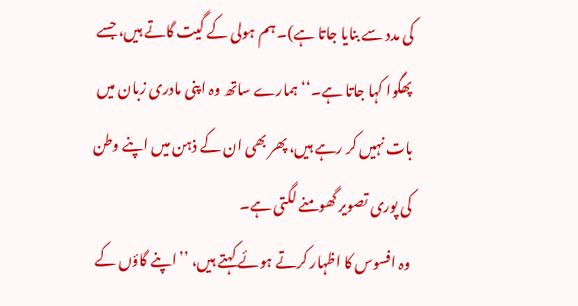کی مدد سے بنایا جاتا ہے)۔ ہم ہولی کے گیت گاتے ہیں، جسے پھگوا کہا جاتا ہے۔‘‘ ہمارے ساتھ وہ اپنی مادری زبان میں بات نہیں کر رہے ہیں، پھر بھی ان کے ذہن میں اپنے وطن کی پوری تصویر گھومنے لگتی ہے۔
وہ افسوس کا اظہار کرتے ہوئے کہتے ہیں، ’’اپنے گاؤں کے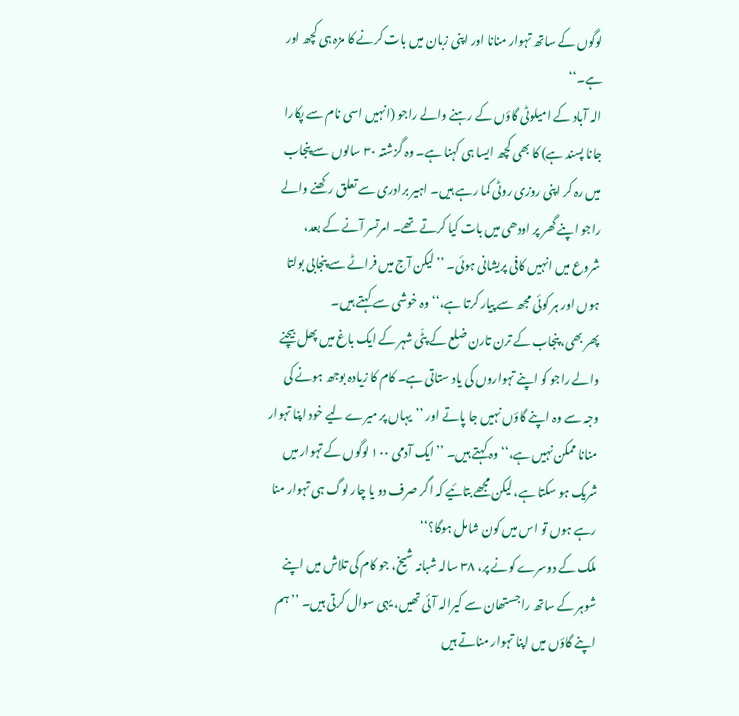لوگوں کے ساتھ تہوار منانا اور اپنی زبان میں بات کرنے کا مزہ ہی کچھ اور ہے۔‘‘
الہ آباد کے امیلوٹی گاؤں کے رہنے والے راجو (انہیں اسی نام سے پکارا جانا پسند ہے) کا بھی کچھ ایسا ہی کہنا ہے۔ وہ گزشتہ ۳۰ سالوں سے پنجاب میں رہ کر اپنی روزی روٹی کما رہے ہیں۔ اہیر برادری سے تعلق رکھنے والے راجو اپنے گھر پر اودھی میں بات کیا کرتے تھے۔ امرتسر آنے کے بعد، شروع میں انہیں کافی پریشانی ہوئی۔ ’’لیکن آج میں فراٹے سے پنجابی بولتا ہوں اور ہر کوئی مجھ سے پیار کرتا ہے،‘‘ وہ خوشی سے کہتے ہیں۔
پھر بھی، پنجاب کے ترن تارن ضلع کے پٹّی شہر کے ایک باغ میں پھل بیچنے والے راجو کو اپنے تہواروں کی یاد ستاتی ہے۔ کام کا زیادہ بوجھ ہونے کی وجہ سے وہ اپنے گاؤں نہیں جا پاتے اور ’’یہاں پر میرے لیے خود اپنا تہوار منانا ممکن نہیں ہے،‘‘ وہ کہتے ہیں۔ ’’ایک آدمی ۱۰۰ لوگوں کے تہوار میں شریک ہو سکتا ہے، لیکن مجھے بتائیے کہ اگر صرف دو یا چار لوگ ہی تہوار منا رہے ہوں تو اس میں کون شامل ہوگا؟‘‘
ملک کے دوسرے کونے پر، ۳۸ سالہ شبانہ شیخ، جو کام کی تلاش میں اپنے شوہر کے ساتھ راجستھان سے کیرالہ آئی تھیں، یہی سوال کرتی ہیں۔ ’’ہم اپنے گاؤں میں اپنا تہوار مناتے ہیں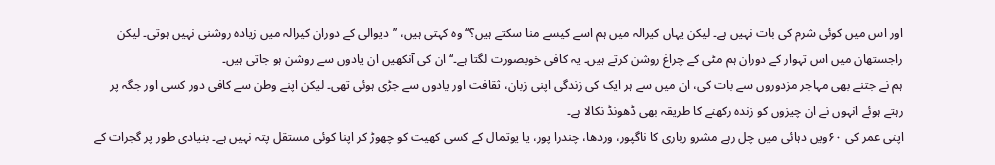اور اس میں کوئی شرم کی بات نہیں ہے۔ لیکن یہاں کیرالہ میں ہم اسے کیسے منا سکتے ہیں؟‘‘ وہ کہتی ہیں، ’’دیوالی کے دوران کیرالہ میں زیادہ روشنی نہیں ہوتی۔ لیکن راجستھان میں اس تہوار کے دوران ہم مٹی کے چراغ روشن کرتے ہیں۔ یہ کافی خوبصورت لگتا ہے۔‘‘ ان کی آنکھیں ان یادوں سے روشن ہو جاتی ہیں۔
ہم نے جتنے بھی مہاجر مزدوروں سے بات کی، ان میں سے ہر ایک کی زندگی اپنی زبان، ثقافت اور یادوں سے جڑی ہوئی تھی۔ لیکن اپنے وطن سے کافی دور کسی اور جگہ پر رہتے ہوئے انہوں نے ان چیزوں کو زندہ رکھنے کا طریقہ بھی ڈھونڈ نکالا ہے۔
اپنی عمر کی ۶۰ویں دہائی میں چل رہے مشرو رباری کا ناگپور، وردھا، چندرا پور، یا یوتمال کے کسی کھیت کو چھوڑ کر اپنا کوئی مستقل پتہ نہیں ہے۔ بنیادی طور پر گجرات کے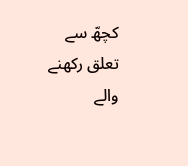کچھّ سے تعلق رکھنے والے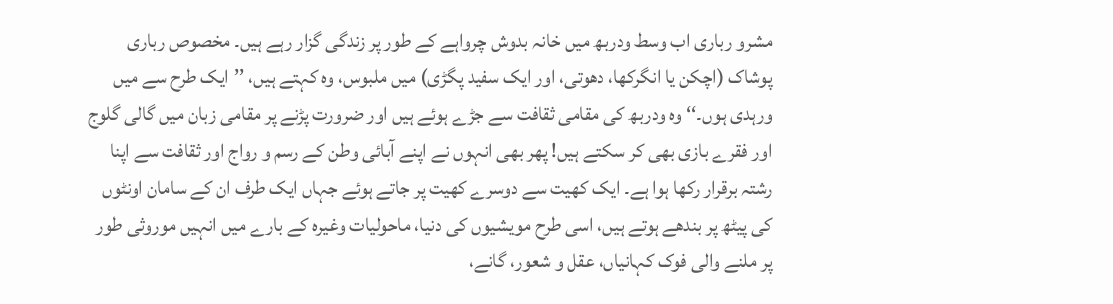مشرو رباری اب وسط ودربھ میں خانہ بدوش چرواہے کے طور پر زندگی گزار رہے ہیں۔ مخصوص رباری پوشاک (اچکن یا انگرکھا، دھوتی، اور ایک سفید پگڑی) میں ملبوس، وہ کہتے ہیں، ’’ایک طرح سے میں ورہدی ہوں۔‘‘ وہ ودربھ کی مقامی ثقافت سے جڑے ہوئے ہیں اور ضرورت پڑنے پر مقامی زبان میں گالی گلوج اور فقرے بازی بھی کر سکتے ہیں! پھر بھی انہوں نے اپنے آبائی وطن کے رسم و رواج اور ثقافت سے اپنا رشتہ برقرار رکھا ہوا ہے۔ ایک کھیت سے دوسرے کھیت پر جاتے ہوئے جہاں ایک طرف ان کے سامان اونٹوں کی پیٹھ پر بندھے ہوتے ہیں، اسی طرح مویشیوں کی دنیا، ماحولیات وغیرہ کے بارے میں انہیں موروثی طور پر ملنے والی فوک کہانیاں، عقل و شعور، گانے،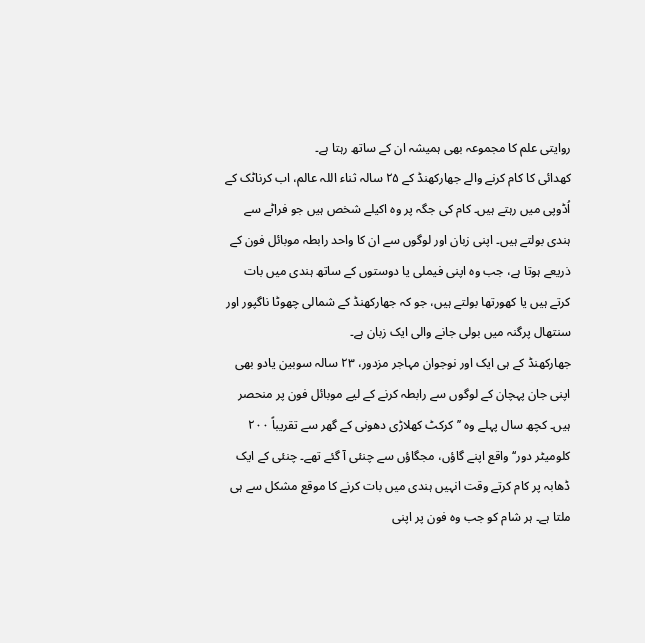روایتی علم کا مجموعہ بھی ہمیشہ ان کے ساتھ رہتا ہے۔
کھدائی کا کام کرنے والے جھارکھنڈ کے ۲۵ سالہ ثناء اللہ عالم، اب کرناٹک کے اُڈوپی میں رہتے ہیں۔ کام کی جگہ پر وہ اکیلے شخص ہیں جو فراٹے سے ہندی بولتے ہیں۔ اپنی زبان اور لوگوں سے ان کا واحد رابطہ موبائل فون کے ذریعے ہوتا ہے، جب وہ اپنی فیملی یا دوستوں کے ساتھ ہندی میں بات کرتے ہیں یا کھورتھا بولتے ہیں، جو کہ جھارکھنڈ کے شمالی چھوٹا ناگپور اور سنتھال پرگنہ میں بولی جانے والی ایک زبان ہے۔
جھارکھنڈ کے ہی ایک اور نوجوان مہاجر مزدور، ۲۳ سالہ سوبین یادو بھی اپنی جان پہچان کے لوگوں سے رابطہ کرنے کے لیے موبائل فون پر منحصر ہیں۔ کچھ سال پہلے وہ ’’کرکٹ کھلاڑی دھونی کے گھر سے تقریباً ۲۰۰ کلومیٹر دور‘‘ واقع اپنے گاؤں، مجگاؤں سے چنئی آ گئے تھے۔ چنئی کے ایک ڈھابہ پر کام کرتے وقت انہیں ہندی میں بات کرنے کا موقع مشکل سے ہی ملتا ہے۔ ہر شام کو جب وہ فون پر اپنی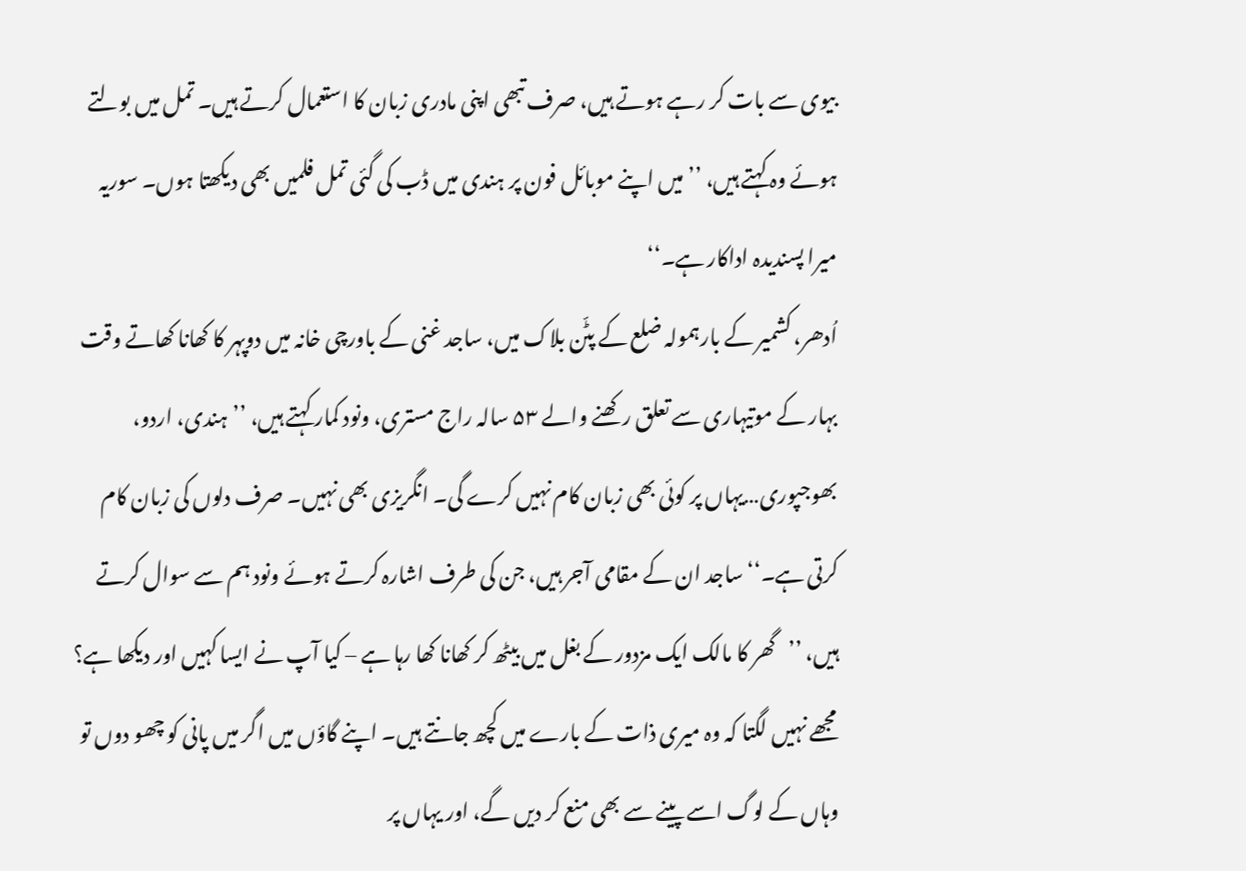بیوی سے بات کر رہے ہوتے ہیں، صرف تبھی اپنی مادری زبان کا استعمال کرتے ہیں۔ تمل میں بولتے ہوئے وہ کہتے ہیں، ’’میں اپنے موبائل فون پر ہندی میں ڈب کی گئی تمل فلمیں بھی دیکھتا ہوں۔ سوریہ میرا پسندیدہ اداکار ہے۔‘‘
اُدھر، کشمیر کے بارہمولہ ضلع کے پٹّن بلاک میں، ساجد غنی کے باورچی خانہ میں دوپہر کا کھانا کھاتے وقت بہار کے موتیہاری سے تعلق رکھنے والے ۵۳ سالہ راج مستری، ونود کمار کہتے ہیں، ’’ہندی، اردو، بھوجپوری…یہاں پر کوئی بھی زبان کام نہیں کرے گی۔ انگریزی بھی نہیں۔ صرف دلوں کی زبان کام کرتی ہے۔‘‘ ساجد ان کے مقامی آجر ہیں، جن کی طرف اشارہ کرتے ہوئے ونود ہم سے سوال کرتے ہیں، ’’گھر کا مالک ایک مزدور کے بغل میں بیٹھ کر کھانا کھا رہا ہے – کیا آپ نے ایسا کہیں اور دیکھا ہے؟ مجھے نہیں لگتا کہ وہ میری ذات کے بارے میں کچھ جانتے ہیں۔ اپنے گاؤں میں اگر میں پانی کو چھو دوں تو وہاں کے لوگ اسے پینے سے بھی منع کر دیں گے، اور یہاں پر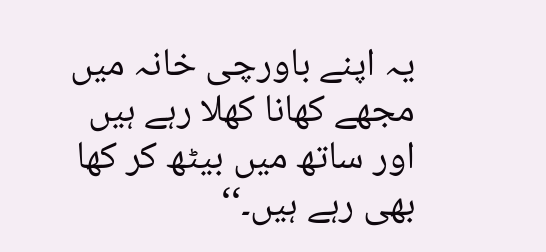یہ اپنے باورچی خانہ میں مجھے کھانا کھلا رہے ہیں اور ساتھ میں بیٹھ کر کھا بھی رہے ہیں۔‘‘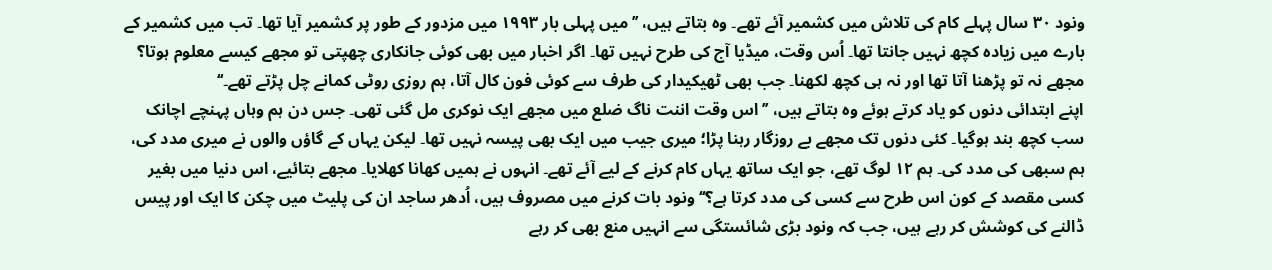ونود ۳۰ سال پہلے کام کی تلاش میں کشمیر آئے تھے۔ وہ بتاتے ہیں، ’’میں پہلی بار ۱۹۹۳ میں مزدور کے طور پر کشمیر آیا تھا۔ تب میں کشمیر کے بارے میں زیادہ کچھ نہیں جانتا تھا۔ اُس وقت، میڈیا آج کی طرح نہیں تھا۔ اگر اخبار میں بھی کوئی جانکاری چھپتی تو مجھے کیسے معلوم ہوتا؟ مجھے نہ تو پڑھنا آتا تھا اور نہ ہی کچھ لکھنا۔ جب بھی ٹھیکیدار کی طرف سے کوئی فون کال آتا، ہم روزی روٹی کمانے چل پڑتے تھے۔‘‘
اپنے ابتدائی دنوں کو یاد کرتے ہوئے وہ بتاتے ہیں، ’’اس وقت اننت ناگ ضلع میں مجھے ایک نوکری مل گئی تھی۔ جس دن ہم وہاں پہنچے اچانک سب کچھ بند ہوگیا۔ کئی دنوں تک مجھے بے روزگار رہنا پڑا؛ میری جیب میں ایک بھی پیسہ نہیں تھا۔ لیکن یہاں کے گاؤں والوں نے میری مدد کی، ہم سبھی کی مدد کی۔ ہم ۱۲ لوگ تھے، جو ایک ساتھ یہاں کام کرنے کے لیے آئے تھے۔ انہوں نے ہمیں کھانا کھلایا۔ مجھے بتائیے، اس دنیا میں بغیر کسی مقصد کے کون اس طرح سے کسی کی مدد کرتا ہے؟‘‘ ونود بات کرنے میں مصروف ہیں، اُدھر ساجد ان کی پلیٹ میں چکن کا ایک اور پیس ڈالنے کی کوشش کر رہے ہیں، جب کہ ونود بڑی شائستگی سے انہیں منع بھی کر رہے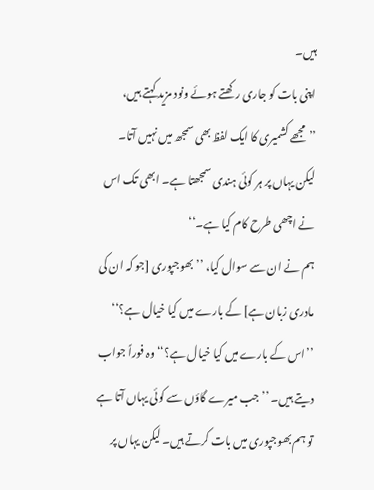ہیں۔
اپنی بات کو جاری رکھتے ہوئے ونود مزید کہتے ہیں، ’’مجھے کشمیری کا ایک لفظ بھی سمجھ میں نہیں آتا۔ لیکن یہاں پر ہر کوئی ہندی سمجھتا ہے۔ ابھی تک اس نے اچھی طرح کام کیا ہے۔‘‘
ہم نے ان سے سوال کیا، ’’بھوجپوری [جو کہ ان کی مادری زبان ہے] کے بارے میں کیا خیال ہے؟‘‘
’’اس کے بارے میں کیا خیال ہے؟‘‘ وہ فوراً جواب دیتے ہیں۔ ’’جب میرے گاؤں سے کوئی یہاں آتا ہے تو ہم بھوجپوری میں بات کرتے ہیں۔ لیکن یہاں پر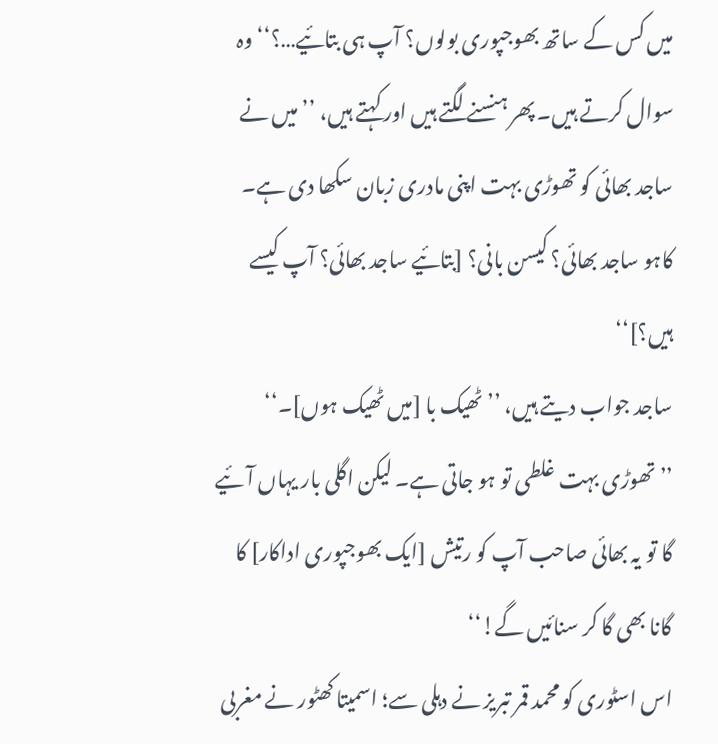میں کس کے ساتھ بھوجپوری بولوں؟ آپ ہی بتائیے…؟‘‘ وہ سوال کرتے ہیں۔ پھر ہنسنے لگتے ہیں اور کہتے ہیں، ’’میں نے ساجد بھائی کو تھوڑی بہت اپنی مادری زبان سکھا دی ہے۔ کاہو ساجد بھائی؟ کیسن بانی؟ [بتائیے ساجد بھائی؟ آپ کیسے ہیں؟]‘‘
ساجد جواب دیتے ہیں، ’’ ٹھیک با [میں ٹھیک ہوں]۔‘‘
’’تھوڑی بہت غلطی تو ہو جاتی ہے۔ لیکن اگلی بار یہاں آئیے گا تو یہ بھائی صاحب آپ کو رتیش [ایک بھوجپوری اداکار] کا گانا بھی گا کر سنائیں گے!‘‘
اس اسٹوری کو محمد قمر تبریز نے دہلی سے؛ اسمیتا کھٹور نے مغربی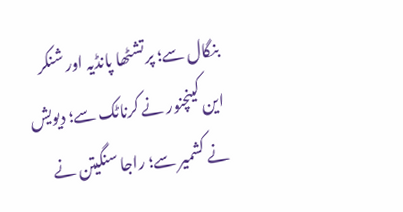بنگال سے؛ پرتشٹھا پانڈیہ اور شنکر این کینچنور نے کرناٹک سے؛ دیویش نے کشمیر سے؛ راجا سنگیتن نے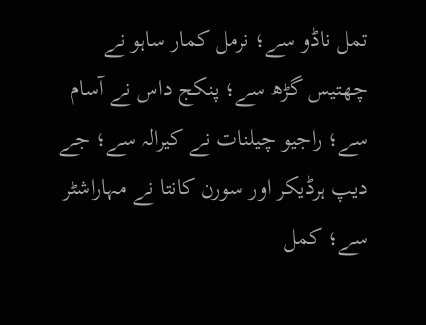تمل ناڈو سے؛ نرمل کمار ساہو نے چھتیس گڑھ سے؛ پنکج داس نے آسام سے؛ راجیو چیلنات نے کیرالہ سے؛ جے دیپ ہرڈیکر اور سورن کانتا نے مہاراشٹر سے؛ کمل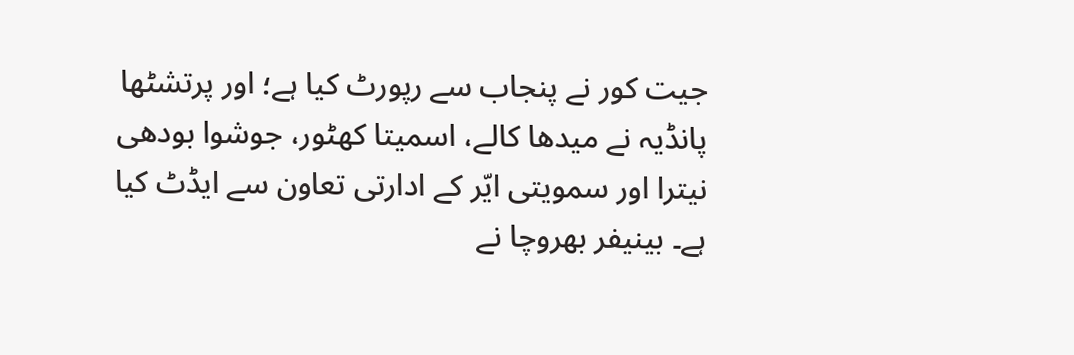جیت کور نے پنجاب سے رپورٹ کیا ہے؛ اور پرتشٹھا پانڈیہ نے میدھا کالے، اسمیتا کھٹور، جوشوا بودھی نیترا اور سمویتی ایّر کے ادارتی تعاون سے ایڈٹ کیا ہے۔ بینیفر بھروچا نے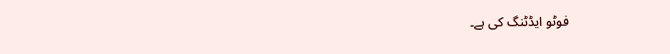فوٹو ایڈٹنگ کی ہے۔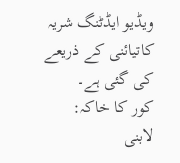ویڈیو ایڈٹنگ شریہ کاتیائنی کے ذریعے کی گئی ہے۔
کور کا خاکہ: لابنی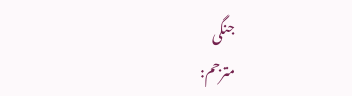جنگی
مترجم: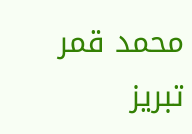محمد قمر تبریز